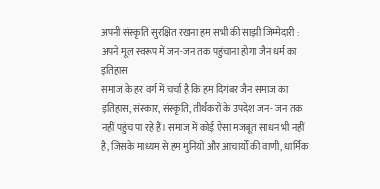अपनी संस्कृति सुरक्षित रखना हम सभी की साझी जिम्मेदारी : अपने मूल स्वरूप में जन-जन तक पहुंचाना होगा जैन धर्म का इतिहास
समाज के हर वर्ग में चर्चा है कि हम दिगंबर जैन समाज का इतिहास, संस्कार, संस्कृति, तीर्थंकरों के उपदेश जन- जन तक नहीं पहुंच पा रहे हैं। समाज में कोई ऐसा मजबूत साधन भी नहीं है, जिसके माध्यम से हम मुनियों और आचार्यों की वाणी, धार्मिक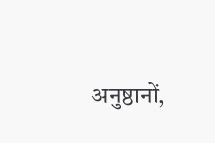अनुष्ठानों,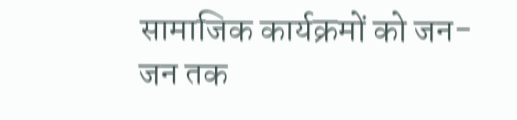सामाजिक कार्यक्रमों को जन-जन तक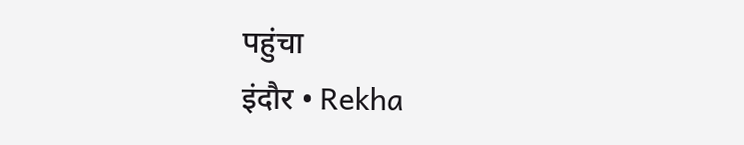पहुंचा
इंदौर • Rekha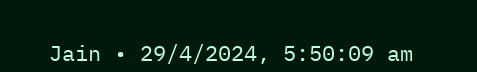Jain • 29/4/2024, 5:50:09 am